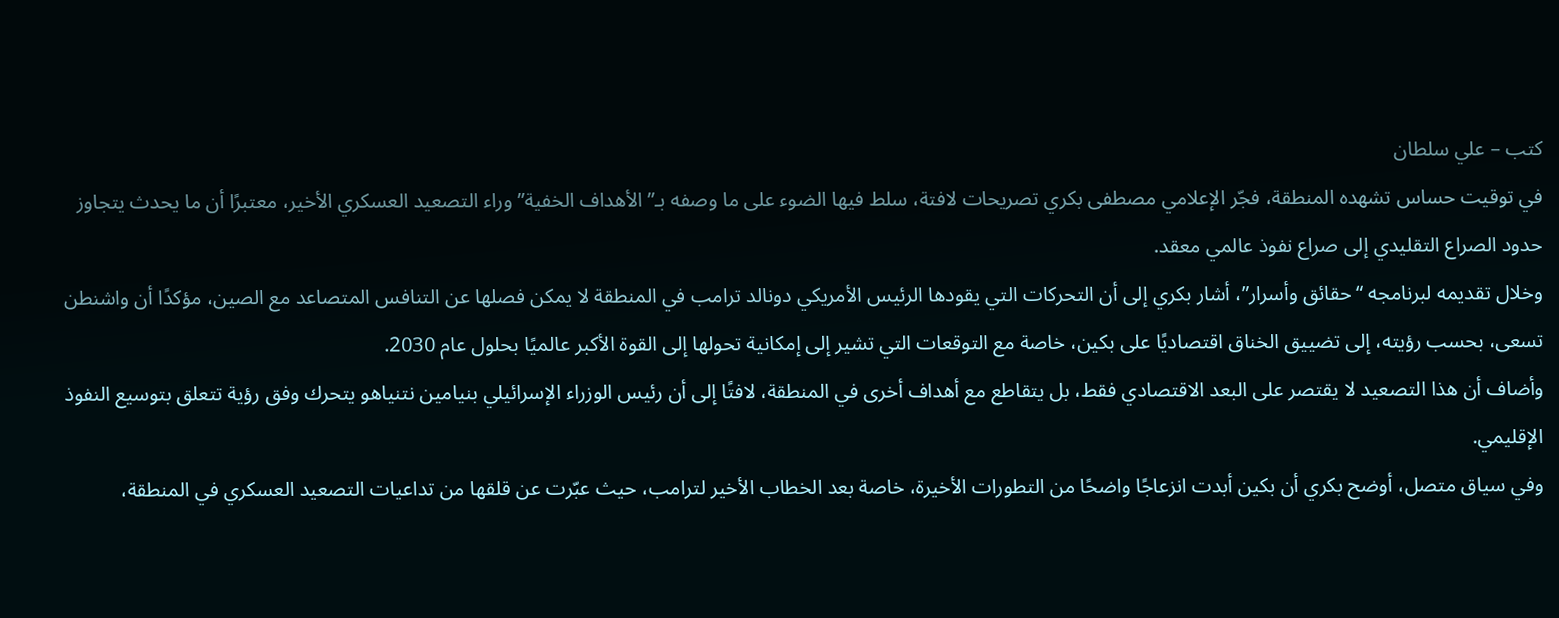كتب – علي سلطان
في توقيت حساس تشهده المنطقة، فجّر الإعلامي مصطفى بكري تصريحات لافتة، سلط فيها الضوء على ما وصفه بـ”الأهداف الخفية” وراء التصعيد العسكري الأخير، معتبرًا أن ما يحدث يتجاوز حدود الصراع التقليدي إلى صراع نفوذ عالمي معقد.
وخلال تقديمه لبرنامجه “حقائق وأسرار”، أشار بكري إلى أن التحركات التي يقودها الرئيس الأمريكي دونالد ترامب في المنطقة لا يمكن فصلها عن التنافس المتصاعد مع الصين، مؤكدًا أن واشنطن تسعى، بحسب رؤيته، إلى تضييق الخناق اقتصاديًا على بكين، خاصة مع التوقعات التي تشير إلى إمكانية تحولها إلى القوة الأكبر عالميًا بحلول عام 2030.
وأضاف أن هذا التصعيد لا يقتصر على البعد الاقتصادي فقط، بل يتقاطع مع أهداف أخرى في المنطقة، لافتًا إلى أن رئيس الوزراء الإسرائيلي بنيامين نتنياهو يتحرك وفق رؤية تتعلق بتوسيع النفوذ الإقليمي.
وفي سياق متصل، أوضح بكري أن بكين أبدت انزعاجًا واضحًا من التطورات الأخيرة، خاصة بعد الخطاب الأخير لترامب، حيث عبّرت عن قلقها من تداعيات التصعيد العسكري في المنطقة،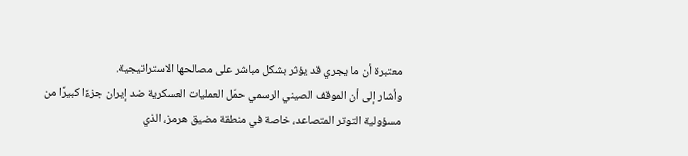معتبرة أن ما يجري قد يؤثر بشكل مباشر على مصالحها الاستراتيجية.
وأشار إلى أن الموقف الصيني الرسمي حمّل العمليات العسكرية ضد إيران جزءًا كبيرًا من مسؤولية التوتر المتصاعد، خاصة في منطقة مضيق هرمز، الذي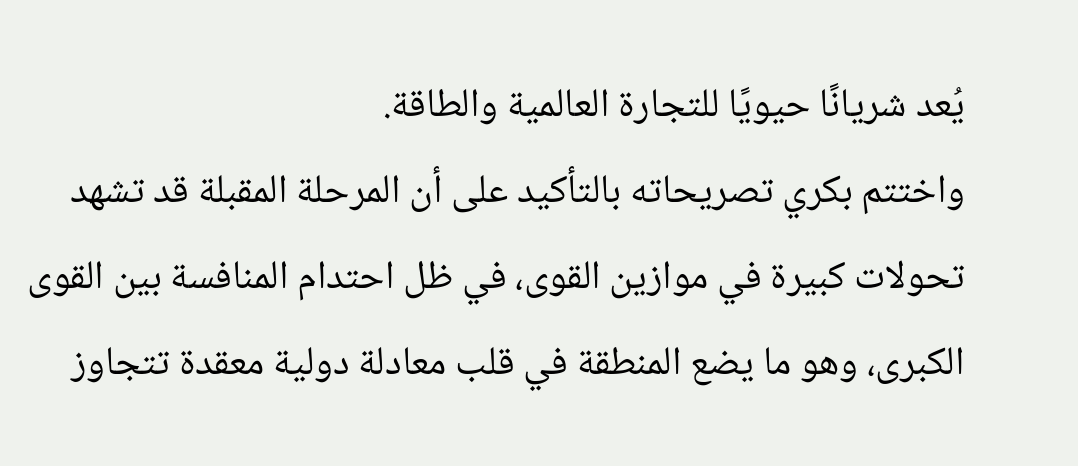يُعد شريانًا حيويًا للتجارة العالمية والطاقة.
واختتم بكري تصريحاته بالتأكيد على أن المرحلة المقبلة قد تشهد تحولات كبيرة في موازين القوى، في ظل احتدام المنافسة بين القوى الكبرى، وهو ما يضع المنطقة في قلب معادلة دولية معقدة تتجاوز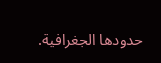حدودها الجغرافية.